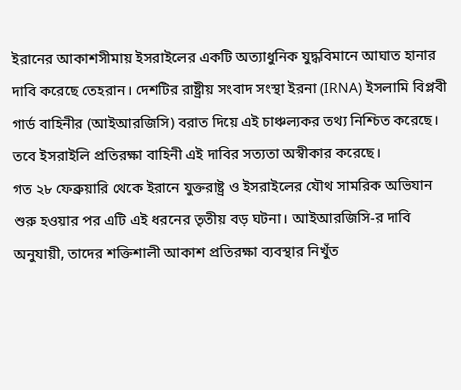ইরানের আকাশসীমায় ইসরাইলের একটি অত্যাধুনিক যুদ্ধবিমানে আঘাত হানার দাবি করেছে তেহরান। দেশটির রাষ্ট্রীয় সংবাদ সংস্থা ইরনা (IRNA) ইসলামি বিপ্লবী গার্ড বাহিনীর (আইআরজিসি) বরাত দিয়ে এই চাঞ্চল্যকর তথ্য নিশ্চিত করেছে। তবে ইসরাইলি প্রতিরক্ষা বাহিনী এই দাবির সত্যতা অস্বীকার করেছে।
গত ২৮ ফেব্রুয়ারি থেকে ইরানে যুক্তরাষ্ট্র ও ইসরাইলের যৌথ সামরিক অভিযান শুরু হওয়ার পর এটি এই ধরনের তৃতীয় বড় ঘটনা। আইআরজিসি-র দাবি অনুযায়ী, তাদের শক্তিশালী আকাশ প্রতিরক্ষা ব্যবস্থার নিখুঁত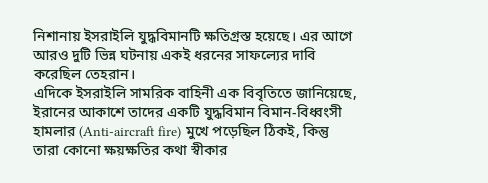নিশানায় ইসরাইলি যুদ্ধবিমানটি ক্ষতিগ্রস্ত হয়েছে। এর আগে আরও দুটি ভিন্ন ঘটনায় একই ধরনের সাফল্যের দাবি করেছিল তেহরান।
এদিকে ইসরাইলি সামরিক বাহিনী এক বিবৃতিতে জানিয়েছে, ইরানের আকাশে তাদের একটি যুদ্ধবিমান বিমান-বিধ্বংসী হামলার (Anti-aircraft fire) মুখে পড়েছিল ঠিকই, কিন্তু তারা কোনো ক্ষয়ক্ষতির কথা স্বীকার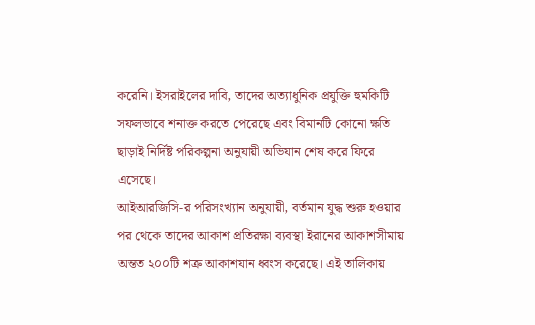করেনি। ইসরাইলের দাবি, তাদের অত্যাধুনিক প্রযুক্তি হুমকিটি সফলভাবে শনাক্ত করতে পেরেছে এবং বিমানটি কোনো ক্ষতি ছাড়াই নির্দিষ্ট পরিকল্পনা অনুযায়ী অভিযান শেষ করে ফিরে এসেছে।
আইআরজিসি-র পরিসংখ্যান অনুযায়ী, বর্তমান যুদ্ধ শুরু হওয়ার পর থেকে তাদের আকাশ প্রতিরক্ষা ব্যবস্থা ইরানের আকাশসীমায় অন্তত ২০০টি শত্রু আকাশযান ধ্বংস করেছে। এই তালিকায়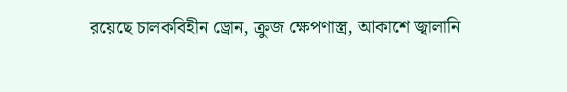রয়েছে চালকবিহীন ড্রোন, ক্রুজ ক্ষেপণাস্ত্র, আকাশে জ্বালানি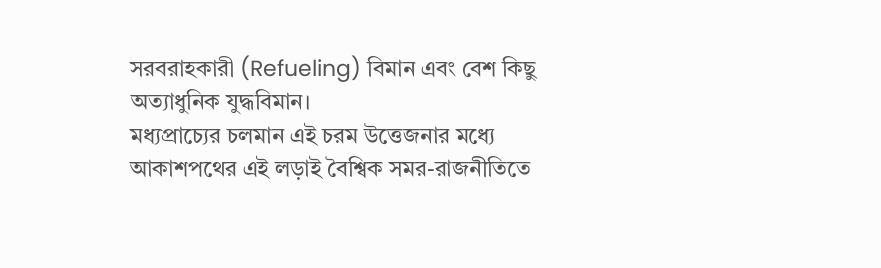সরবরাহকারী (Refueling) বিমান এবং বেশ কিছু অত্যাধুনিক যুদ্ধবিমান।
মধ্যপ্রাচ্যের চলমান এই চরম উত্তেজনার মধ্যে আকাশপথের এই লড়াই বৈশ্বিক সমর-রাজনীতিতে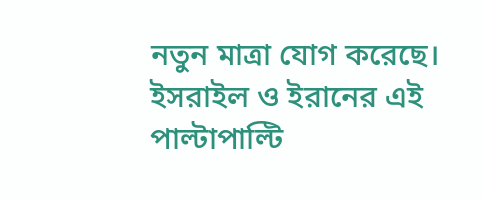নতুন মাত্রা যোগ করেছে। ইসরাইল ও ইরানের এই পাল্টাপাল্টি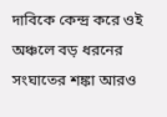দাবিকে কেন্দ্র করে ওই অঞ্চলে বড় ধরনের সংঘাতের শঙ্কা আরও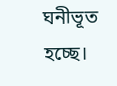ঘনীভূত হচ্ছে।